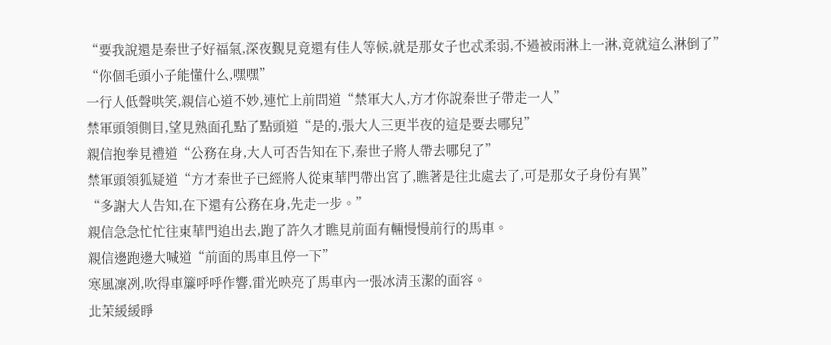“要我說還是秦世子好福氣,深夜覲見竟還有佳人等候,就是那女子也忒柔弱,不過被雨淋上一淋,竟就這么淋倒了”
“你個毛頭小子能懂什么,嘿嘿”
一行人低聲哄笑,親信心道不妙,連忙上前問道“禁軍大人,方才你說秦世子帶走一人”
禁軍頭領側目,望見熟面孔點了點頭道“是的,張大人三更半夜的這是要去哪兒”
親信抱拳見禮道“公務在身,大人可否告知在下,秦世子將人帶去哪兒了”
禁軍頭領狐疑道“方才秦世子已經將人從東華門帶出宮了,瞧著是往北處去了,可是那女子身份有異”
“多謝大人告知,在下還有公務在身,先走一步。”
親信急急忙忙往東華門追出去,跑了許久才瞧見前面有輛慢慢前行的馬車。
親信邊跑邊大喊道“前面的馬車且停一下”
寒風凜冽,吹得車簾呼呼作響,雷光映亮了馬車內一張冰清玉潔的面容。
北茉緩緩睜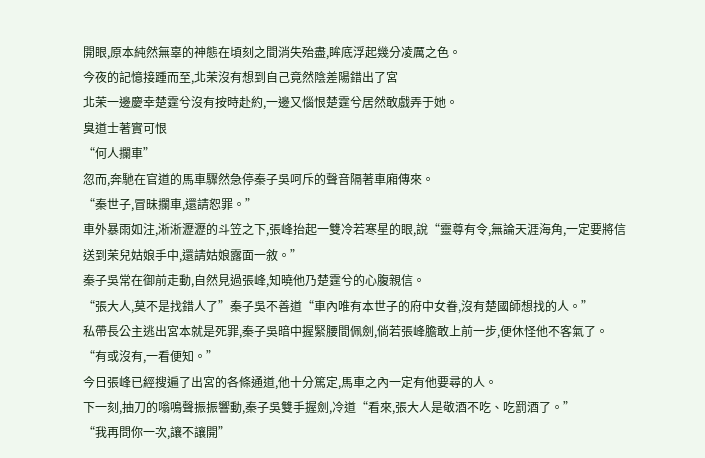開眼,原本純然無辜的神態在頃刻之間消失殆盡,眸底浮起幾分凌厲之色。
今夜的記憶接踵而至,北茉沒有想到自己竟然陰差陽錯出了宮
北茉一邊慶幸楚霆兮沒有按時赴約,一邊又惱恨楚霆兮居然敢戲弄于她。
臭道士著實可恨
“何人攔車”
忽而,奔馳在官道的馬車驟然急停秦子吳呵斥的聲音隔著車廂傳來。
“秦世子,冒昧攔車,還請恕罪。”
車外暴雨如注,淅淅瀝瀝的斗笠之下,張峰抬起一雙冷若寒星的眼,說“靈尊有令,無論天涯海角,一定要將信送到茉兒姑娘手中,還請姑娘露面一敘。”
秦子吳常在御前走動,自然見過張峰,知曉他乃楚霆兮的心腹親信。
“張大人,莫不是找錯人了”秦子吳不善道“車內唯有本世子的府中女眷,沒有楚國師想找的人。”
私帶長公主逃出宮本就是死罪,秦子吳暗中握緊腰間佩劍,倘若張峰膽敢上前一步,便休怪他不客氣了。
“有或沒有,一看便知。”
今日張峰已經搜遍了出宮的各條通道,他十分篤定,馬車之內一定有他要尋的人。
下一刻,抽刀的嗡鳴聲振振響動,秦子吳雙手握劍,冷道“看來,張大人是敬酒不吃、吃罰酒了。”
“我再問你一次,讓不讓開”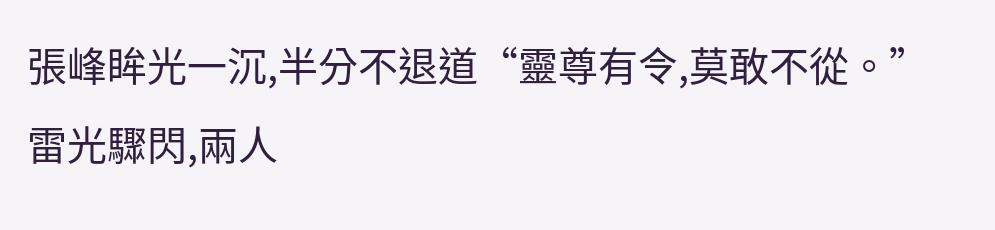張峰眸光一沉,半分不退道“靈尊有令,莫敢不從。”
雷光驟閃,兩人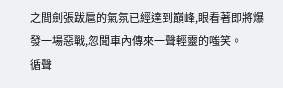之間劍張跋扈的氣氛已經達到巔峰,眼看著即將爆發一場惡戰,忽聞車內傳來一聲輕靈的嗤笑。
循聲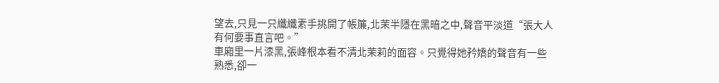望去,只見一只纖纖素手挑開了帳簾,北茉半隱在黑暗之中,聲音平淡道“張大人有何要事直言吧。”
車廂里一片漆黑,張峰根本看不清北茉莉的面容。只覺得她矜嬌的聲音有一些熟悉,卻一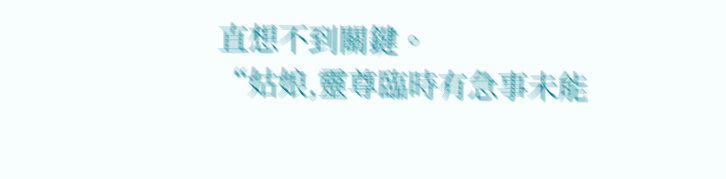直想不到關鍵。
“姑娘,靈尊臨時有急事未能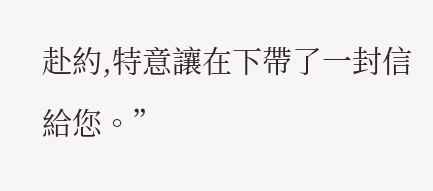赴約,特意讓在下帶了一封信給您。”